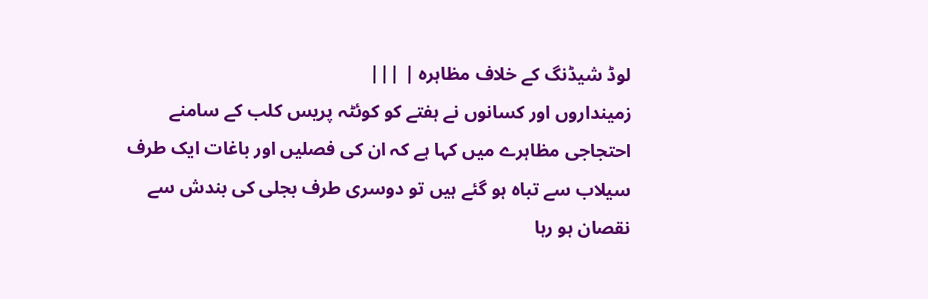لوڈ شیڈنگ کے خلاف مظاہرہ | |||
زمینداروں اور کسانوں نے ہفتے کو کوئٹہ پریس کلب کے سامنے احتجاجی مظاہرے میں کہا ہے کہ ان کی فصلیں اور باغات ایک طرف سیلاب سے تباہ ہو گئے ہیں تو دوسری طرف بجلی کی بندش سے نقصان ہو رہا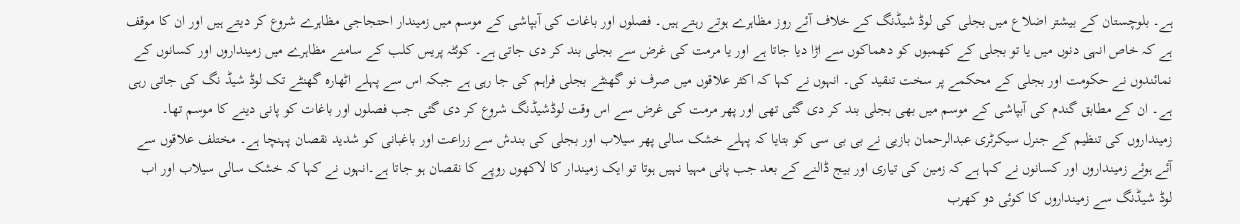ہے۔ بلوچستان کے بیشتر اضلاع میں بجلی کی لوڈ شیڈنگ کے خلاف آئے روز مظاہرے ہوتے رہتے ہیں۔ فصلوں اور باغات کی آبپاشی کے موسم میں زمیندار احتجاجی مظاہرے شروع کر دیتے ہیں اور ان کا موقف ہے کہ خاص انہی دنوں میں یا تو بجلی کے کھمبوں کو دھماکوں سے اڑا دیا جاتا ہے اور یا مرمت کی غرض سے بجلی بند کر دی جاتی ہے۔ کوئٹہ پریس کلب کے سامنے مظاہرے میں زمینداروں اور کسانوں کے نمائندوں نے حکومت اور بجلی کے محکمے پر سخت تنقید کی۔ انہوں نے کہا کہ اکثر علاقوں میں صرف نو گھنٹے بجلی فراہم کی جا رہی ہے جبکہ اس سے پہلے اٹھارہ گھنٹے تک لوڈ شیڈ نگ کی جاتی رہی ہے۔ ان کے مطابق گندم کی آبپاشی کے موسم میں بھی بجلی بند کر دی گئی تھی اور پھر مرمت کی غرض سے اس وقت لوڈشیڈنگ شروع کر دی گئی جب فصلوں اور باغات کو پانی دینے کا موسم تھا۔ زمینداروں کی تنظیم کے جنرل سیکرٹری عبدالرحمان بازیی نے بی بی سی کو بتایا کہ پہلے خشک سالی پھر سیلاب اور بجلی کی بندش سے زراعت اور باغبانی کو شدید نقصان پہنچا ہے۔ مختلف علاقوں سے آئے ہوئے زمینداروں اور کسانوں نے کہا ہے کہ زمین کی تیاری اور بیج ڈالنے کے بعد جب پانی مہیا نہیں ہوتا تو ایک زمیندار کا لاکھوں روپے کا نقصان ہو جاتا ہے۔انہوں نے کہا کہ خشک سالی سیلاب اور اب لوڈ شیڈنگ سے زمینداروں کا کوئی دو کھرب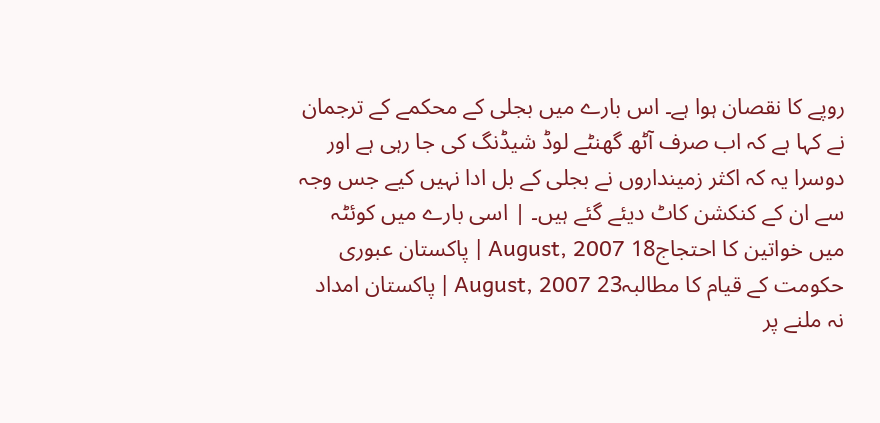روپے کا نقصان ہوا ہے۔ اس بارے میں بجلی کے محکمے کے ترجمان نے کہا ہے کہ اب صرف آٹھ گھنٹے لوڈ شیڈنگ کی جا رہی ہے اور دوسرا یہ کہ اکثر زمینداروں نے بجلی کے بل ادا نہیں کیے جس وجہ سے ان کے کنکشن کاٹ دیئے گئے ہیں۔ | اسی بارے میں کوئٹہ میں خواتین کا احتجاج18 August, 2007 | پاکستان عبوری حکومت کے قیام کا مطالبہ23 August, 2007 | پاکستان امداد نہ ملنے پر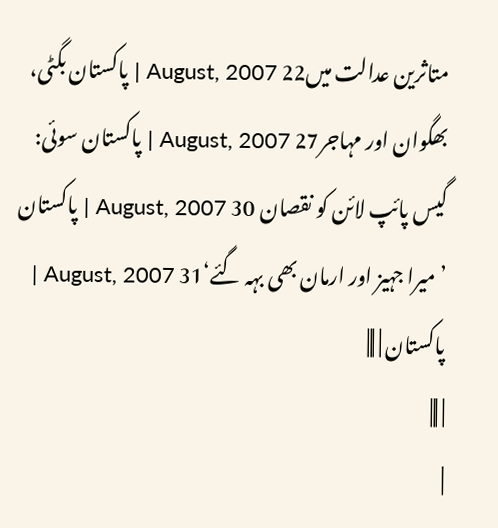متاثرین عدالت میں22 August, 2007 | پاکستان بگٹی، بھگوان اور مہاجر27 August, 2007 | پاکستان سوئی: گیس پائپ لائن کو نقصان 30 August, 2007 | پاکستان ’میرا جہیز اور ارمان بھی بہہ گئے‘31 August, 2007 | پاکستان | |||
| |||
|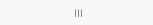|||